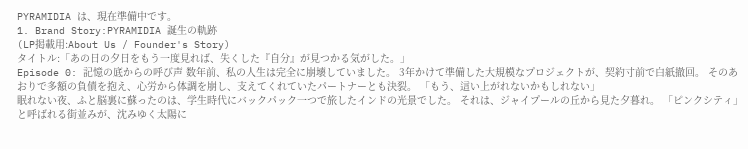PYRAMIDIA は、現在準備中です。
1. Brand Story:PYRAMIDIA 誕生の軌跡
(LP掲載用:About Us / Founder's Story)
タイトル:「あの日の夕日をもう一度見れば、失くした『自分』が見つかる気がした。」
Episode 0: 記憶の底からの呼び声 数年前、私の人生は完全に崩壊していました。 3年かけて準備した大規模なプロジェクトが、契約寸前で白紙撤回。 そのあおりで多額の負債を抱え、心労から体調を崩し、支えてくれていたパートナーとも決裂。 「もう、這い上がれないかもしれない」
眠れない夜、ふと脳裏に蘇ったのは、学生時代にバックパック一つで旅したインドの光景でした。 それは、ジャイプールの丘から見た夕暮れ。 「ピンクシティ」と呼ばれる街並みが、沈みゆく太陽に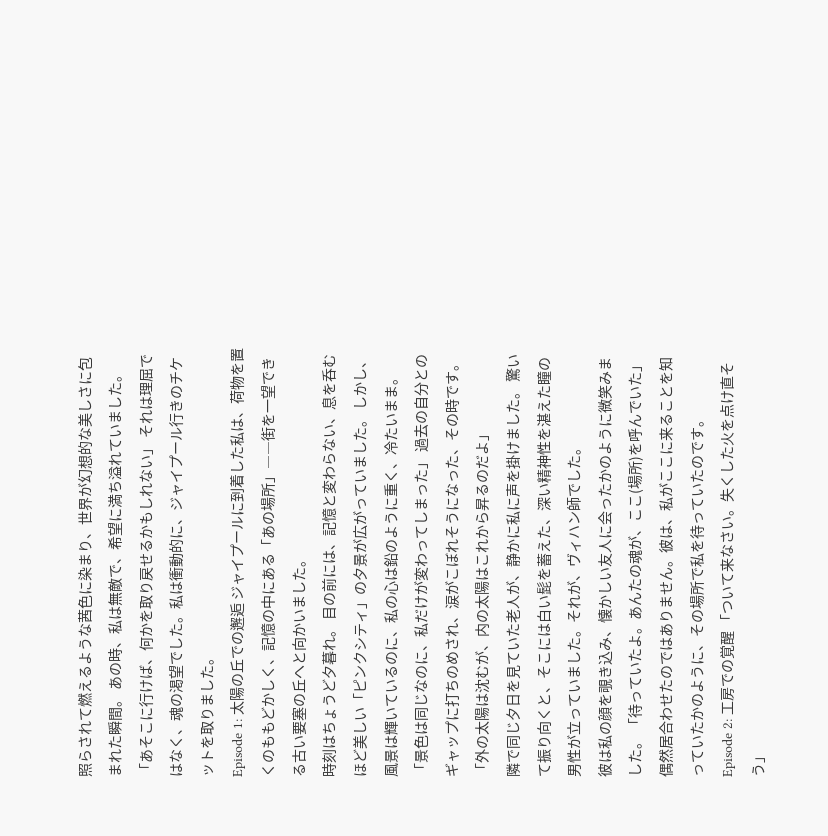照らされて燃えるような茜色に染まり、世界が幻想的な美しさに包まれた瞬間。 あの時、私は無敵で、希望に満ち溢れていました。
「あそこに行けば、何かを取り戻せるかもしれない」 それは理屈ではなく、魂の渇望でした。私は衝動的に、ジャイプール行きのチケットを取りました。
Episode 1: 太陽の丘での邂逅 ジャイプールに到着した私は、荷物を置くのももどかしく、記憶の中にある「あの場所」――街を一望できる古い要塞の丘へと向かいました。
時刻はちょうど夕暮れ。 目の前には、記憶と変わらない、息を呑むほど美しい「ピンクシティ」の夕景が広がっていました。 しかし、風景は輝いているのに、私の心は鉛のように重く、冷たいまま。 「景色は同じなのに、私だけが変わってしまった」 過去の自分とのギャップに打ちのめされ、涙がこぼれそうになった、その時です。
「外の太陽は沈むが、内の太陽はこれから昇るのだよ」
隣で同じ夕日を見ていた老人が、静かに私に声を掛けました。 驚いて振り向くと、そこには白い髭を蓄えた、深い精神性を湛えた瞳の男性が立っていました。それが、ヴィハン師でした。
彼は私の顔を覗き込み、懐かしい友人に会ったかのように微笑みました。 「待っていたよ。あんたの魂が、ここ(場所)を呼んでいた」 偶然居合わせたのではありません。彼は、私がここに来ることを知っていたかのように、その場所で私を待っていたのです。
Episode 2: 工房での覚醒 「ついて来なさい。失くした火を点け直そう」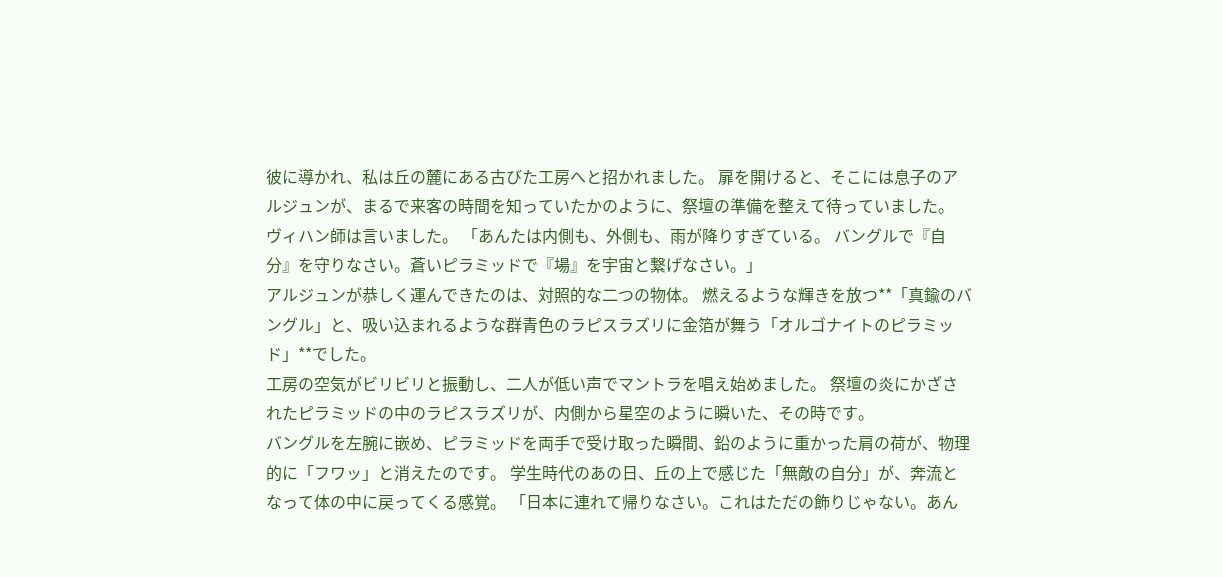彼に導かれ、私は丘の麓にある古びた工房へと招かれました。 扉を開けると、そこには息子のアルジュンが、まるで来客の時間を知っていたかのように、祭壇の準備を整えて待っていました。
ヴィハン師は言いました。 「あんたは内側も、外側も、雨が降りすぎている。 バングルで『自分』を守りなさい。蒼いピラミッドで『場』を宇宙と繋げなさい。」
アルジュンが恭しく運んできたのは、対照的な二つの物体。 燃えるような輝きを放つ**「真鍮のバングル」と、吸い込まれるような群青色のラピスラズリに金箔が舞う「オルゴナイトのピラミッド」**でした。
工房の空気がビリビリと振動し、二人が低い声でマントラを唱え始めました。 祭壇の炎にかざされたピラミッドの中のラピスラズリが、内側から星空のように瞬いた、その時です。
バングルを左腕に嵌め、ピラミッドを両手で受け取った瞬間、鉛のように重かった肩の荷が、物理的に「フワッ」と消えたのです。 学生時代のあの日、丘の上で感じた「無敵の自分」が、奔流となって体の中に戻ってくる感覚。 「日本に連れて帰りなさい。これはただの飾りじゃない。あん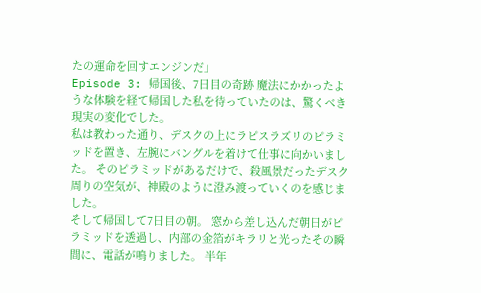たの運命を回すエンジンだ」
Episode 3: 帰国後、7日目の奇跡 魔法にかかったような体験を経て帰国した私を待っていたのは、驚くべき現実の変化でした。
私は教わった通り、デスクの上にラピスラズリのピラミッドを置き、左腕にバングルを着けて仕事に向かいました。 そのピラミッドがあるだけで、殺風景だったデスク周りの空気が、神殿のように澄み渡っていくのを感じました。
そして帰国して7日目の朝。 窓から差し込んだ朝日がピラミッドを透過し、内部の金箔がキラリと光ったその瞬間に、電話が鳴りました。 半年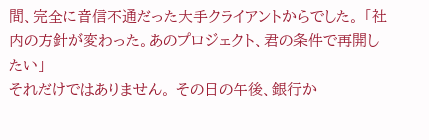間、完全に音信不通だった大手クライアントからでした。 「社内の方針が変わった。あのプロジェクト、君の条件で再開したい」
それだけではありません。 その日の午後、銀行か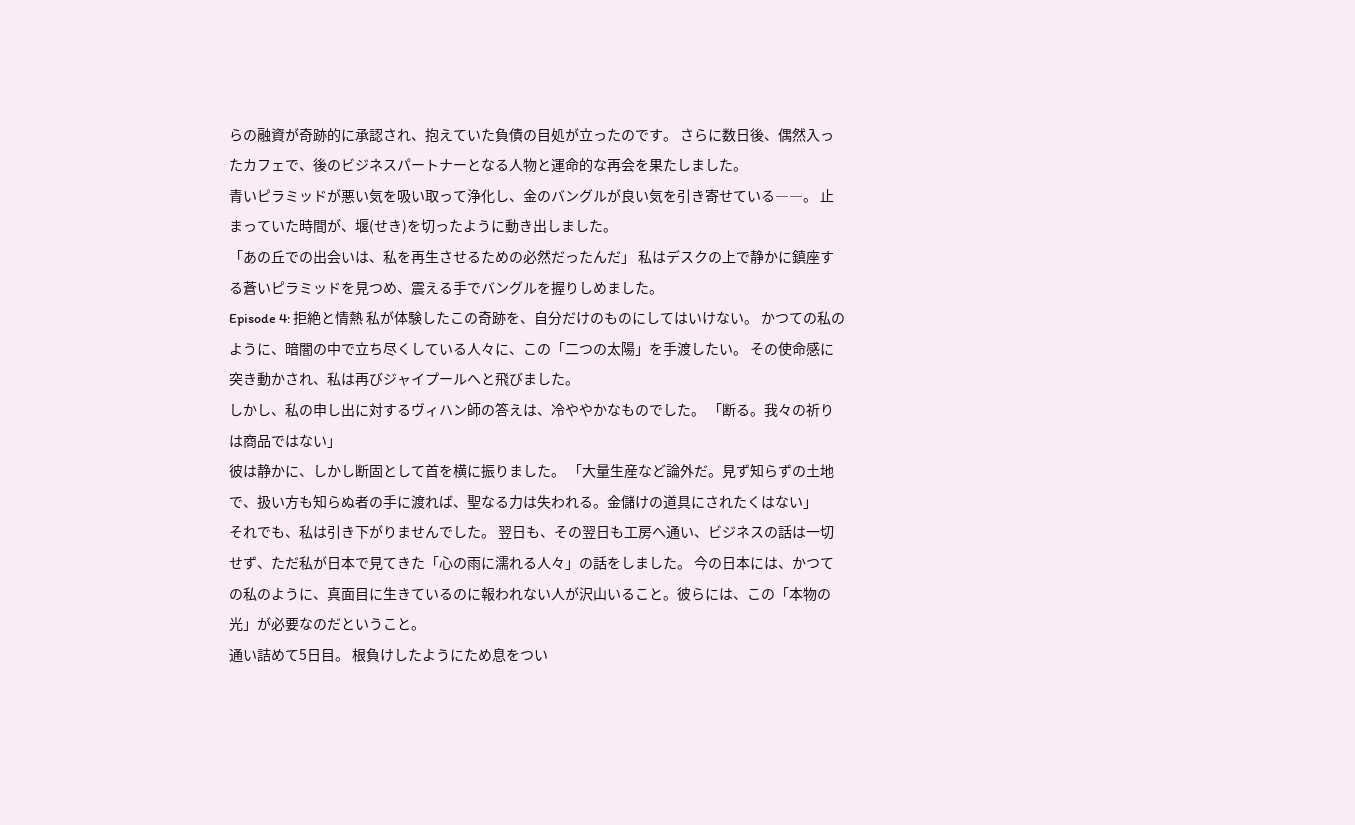らの融資が奇跡的に承認され、抱えていた負債の目処が立ったのです。 さらに数日後、偶然入ったカフェで、後のビジネスパートナーとなる人物と運命的な再会を果たしました。
青いピラミッドが悪い気を吸い取って浄化し、金のバングルが良い気を引き寄せている――。 止まっていた時間が、堰(せき)を切ったように動き出しました。
「あの丘での出会いは、私を再生させるための必然だったんだ」 私はデスクの上で静かに鎮座する蒼いピラミッドを見つめ、震える手でバングルを握りしめました。
Episode 4: 拒絶と情熱 私が体験したこの奇跡を、自分だけのものにしてはいけない。 かつての私のように、暗闇の中で立ち尽くしている人々に、この「二つの太陽」を手渡したい。 その使命感に突き動かされ、私は再びジャイプールへと飛びました。
しかし、私の申し出に対するヴィハン師の答えは、冷ややかなものでした。 「断る。我々の祈りは商品ではない」
彼は静かに、しかし断固として首を横に振りました。 「大量生産など論外だ。見ず知らずの土地で、扱い方も知らぬ者の手に渡れば、聖なる力は失われる。金儲けの道具にされたくはない」
それでも、私は引き下がりませんでした。 翌日も、その翌日も工房へ通い、ビジネスの話は一切せず、ただ私が日本で見てきた「心の雨に濡れる人々」の話をしました。 今の日本には、かつての私のように、真面目に生きているのに報われない人が沢山いること。彼らには、この「本物の光」が必要なのだということ。
通い詰めて5日目。 根負けしたようにため息をつい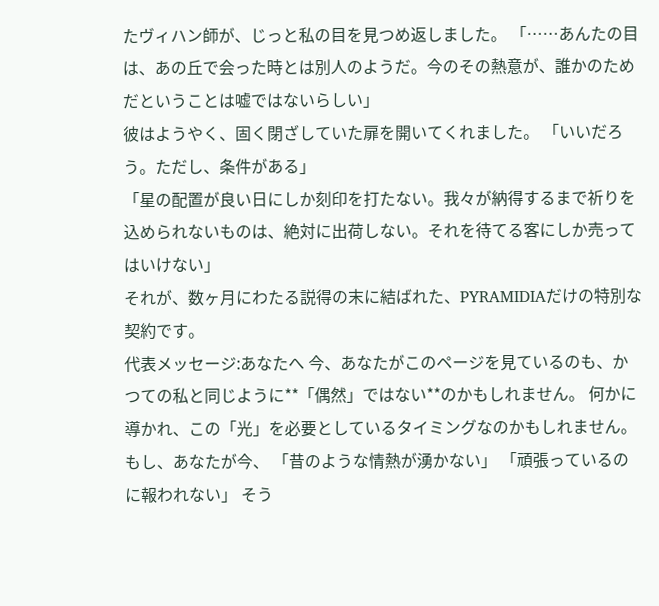たヴィハン師が、じっと私の目を見つめ返しました。 「……あんたの目は、あの丘で会った時とは別人のようだ。今のその熱意が、誰かのためだということは嘘ではないらしい」
彼はようやく、固く閉ざしていた扉を開いてくれました。 「いいだろう。ただし、条件がある」
「星の配置が良い日にしか刻印を打たない。我々が納得するまで祈りを込められないものは、絶対に出荷しない。それを待てる客にしか売ってはいけない」
それが、数ヶ月にわたる説得の末に結ばれた、PYRAMIDIAだけの特別な契約です。
代表メッセージ:あなたへ 今、あなたがこのページを見ているのも、かつての私と同じように**「偶然」ではない**のかもしれません。 何かに導かれ、この「光」を必要としているタイミングなのかもしれません。
もし、あなたが今、 「昔のような情熱が湧かない」 「頑張っているのに報われない」 そう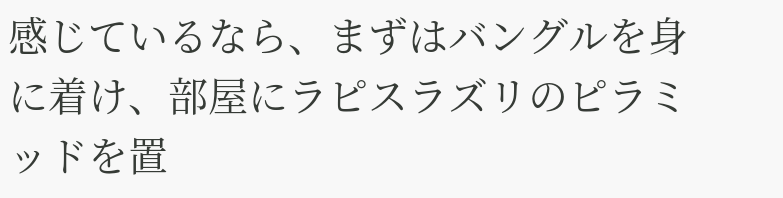感じているなら、まずはバングルを身に着け、部屋にラピスラズリのピラミッドを置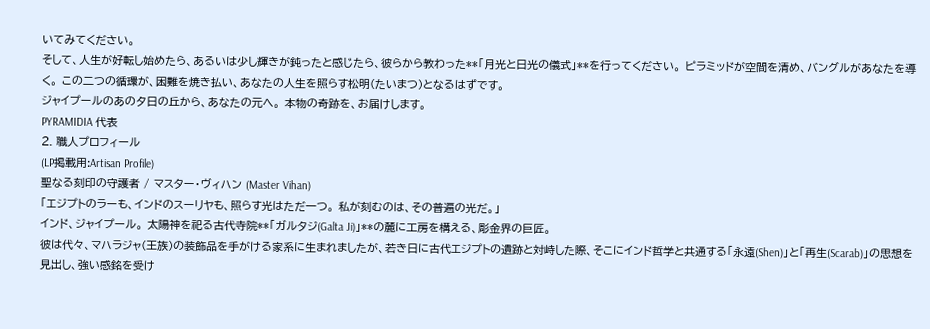いてみてください。
そして、人生が好転し始めたら、あるいは少し輝きが鈍ったと感じたら、彼らから教わった**「月光と日光の儀式」**を行ってください。 ピラミッドが空間を清め、バングルがあなたを導く。 この二つの循環が、困難を焼き払い、あなたの人生を照らす松明(たいまつ)となるはずです。
ジャイプールのあの夕日の丘から、あなたの元へ。 本物の奇跡を、お届けします。
PYRAMIDIA 代表
2. 職人プロフィール
(LP掲載用:Artisan Profile)
聖なる刻印の守護者 / マスター・ヴィハン (Master Vihan)
「エジプトのラーも、インドのスーリヤも、照らす光はただ一つ。 私が刻むのは、その普遍の光だ。」
インド、ジャイプール。 太陽神を祀る古代寺院**「ガルタジ(Galta Ji)」**の麓に工房を構える、彫金界の巨匠。
彼は代々、マハラジャ(王族)の装飾品を手がける家系に生まれましたが、若き日に古代エジプトの遺跡と対峙した際、そこにインド哲学と共通する「永遠(Shen)」と「再生(Scarab)」の思想を見出し、強い感銘を受け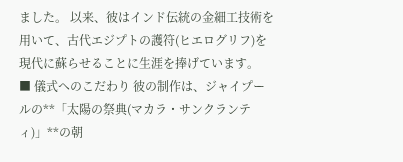ました。 以来、彼はインド伝統の金細工技術を用いて、古代エジプトの護符(ヒエログリフ)を現代に蘇らせることに生涯を捧げています。
■ 儀式へのこだわり 彼の制作は、ジャイプールの**「太陽の祭典(マカラ・サンクランティ)」**の朝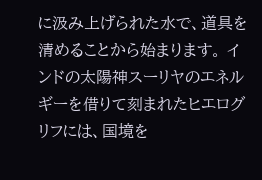に汲み上げられた水で、道具を清めることから始まります。 インドの太陽神スーリヤのエネルギーを借りて刻まれたヒエログリフには、国境を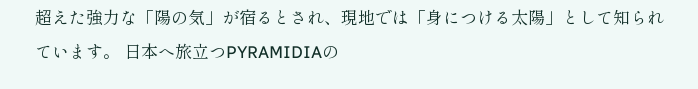超えた強力な「陽の気」が宿るとされ、現地では「身につける太陽」として知られています。 日本へ旅立つPYRAMIDIAの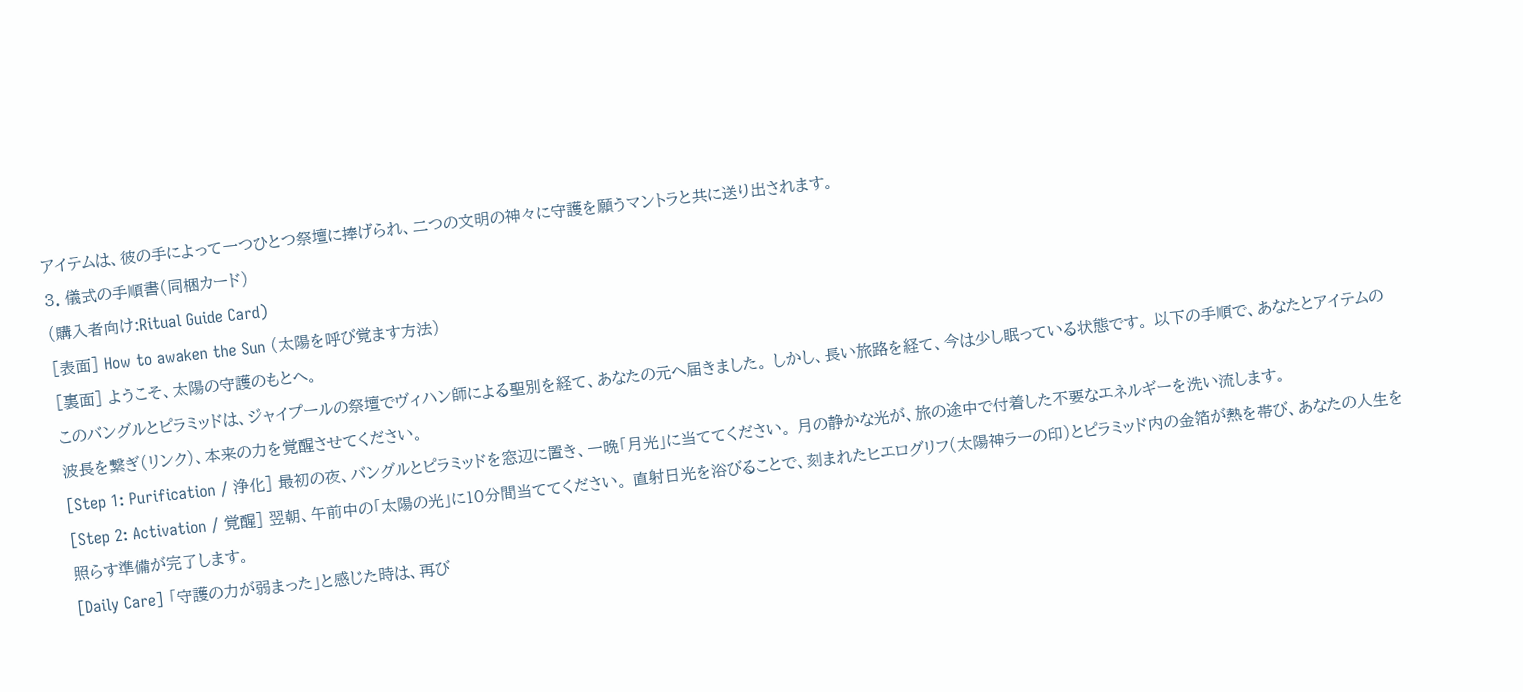アイテムは、彼の手によって一つひとつ祭壇に捧げられ、二つの文明の神々に守護を願うマントラと共に送り出されます。
3. 儀式の手順書(同梱カード)
(購入者向け:Ritual Guide Card)
[表面] How to awaken the Sun (太陽を呼び覚ます方法)
[裏面] ようこそ、太陽の守護のもとへ。
このバングルとピラミッドは、ジャイプールの祭壇でヴィハン師による聖別を経て、あなたの元へ届きました。 しかし、長い旅路を経て、今は少し眠っている状態です。 以下の手順で、あなたとアイテムの波長を繋ぎ(リンク)、本来の力を覚醒させてください。
[Step 1: Purification / 浄化] 最初の夜、バングルとピラミッドを窓辺に置き、一晩「月光」に当ててください。 月の静かな光が、旅の途中で付着した不要なエネルギーを洗い流します。
[Step 2: Activation / 覚醒] 翌朝、午前中の「太陽の光」に10分間当ててください。 直射日光を浴びることで、刻まれたヒエログリフ(太陽神ラーの印)とピラミッド内の金箔が熱を帯び、あなたの人生を照らす準備が完了します。
[Daily Care] 「守護の力が弱まった」と感じた時は、再び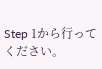Step 1から行ってください。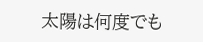太陽は何度でも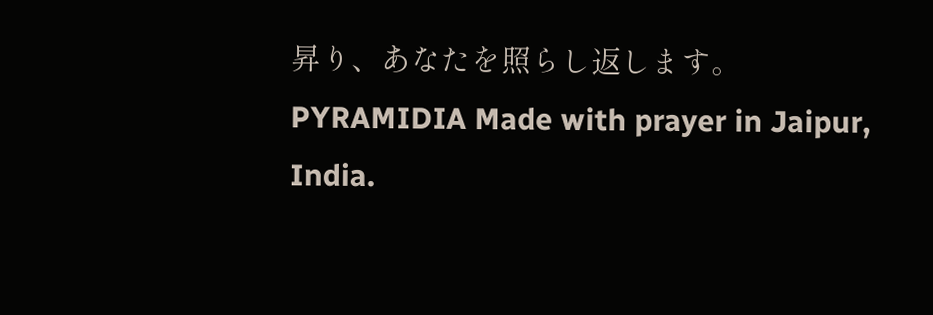昇り、あなたを照らし返します。
PYRAMIDIA Made with prayer in Jaipur, India.